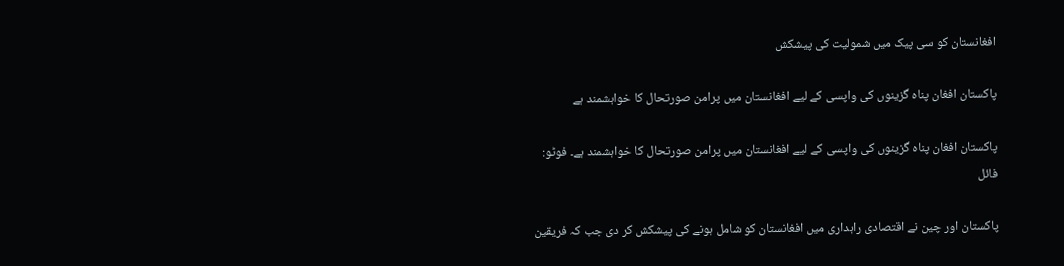افغانستان کو سی پیک میں شمولیت کی پیشکش

پاکستان افغان پناہ گزینوں کی واپسی کے لیے افغانستان میں پرامن صورتحال کا خواہشمند ہے

پاکستان افغان پناہ گزینوں کی واپسی کے لیے افغانستان میں پرامن صورتحال کا خواہشمند ہے۔ فوٹو: فائل

پاکستان اور چین نے اقتصادی راہداری میں افغانستان کو شامل ہونے کی پیشکش کر دی جب کہ فریقین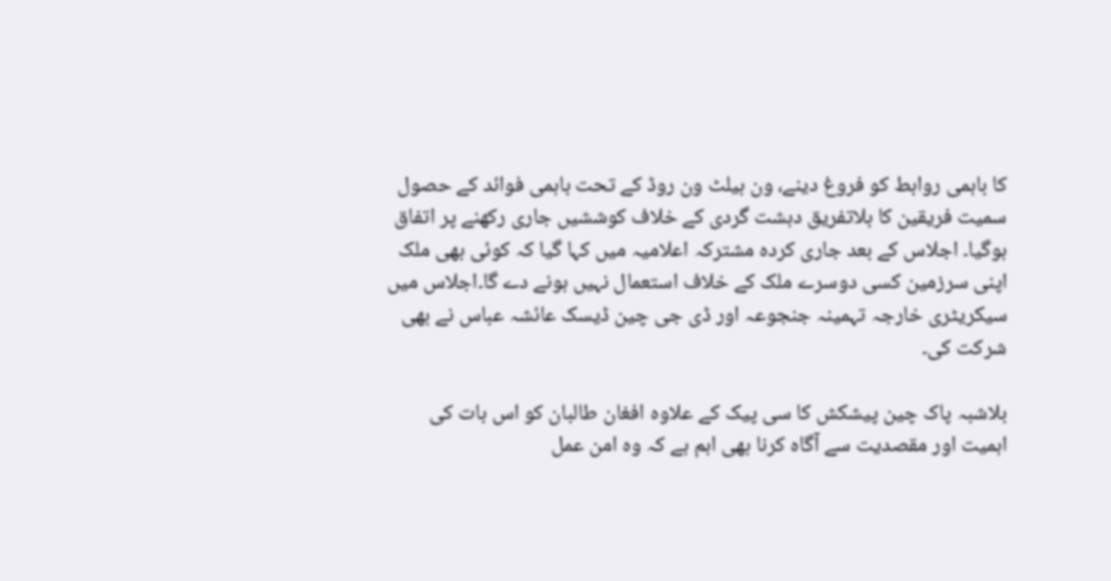کا باہمی روابط کو فروغ دینے، ون بیلٹ ون روڈ کے تحت باہمی فوائد کے حصول سمیت فریقین کا بلاتفریق دہشت گردی کے خلاف کوششیں جاری رکھنے پر اتفاق ہوگیا۔ اجلاس کے بعد جاری کردہ مشترکہ اعلامیہ میں کہا گیا کہ کوئی بھی ملک اپنی سرزمین کسی دوسرے ملک کے خلاف استعمال نہیں ہونے دے گا۔اجلاس میں سیکریٹری خارجہ تہمینہ جنجوعہ اور ڈی جی چین ڈیسک عائشہ عباس نے بھی شرکت کی۔

بلاشبہ پاک چین پیشکش کا سی پیک کے علاوہ افغان طالبان کو اس بات کی اہمیت اور مقصدیت سے آگاہ کرنا بھی اہم ہے کہ وہ امن عمل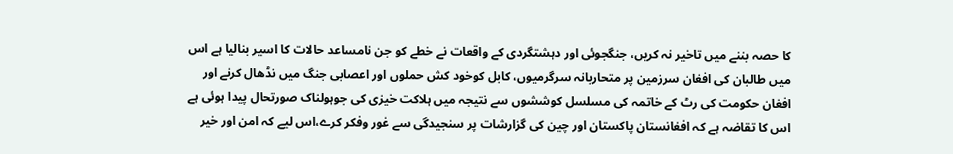کا حصہ بننے میں تاخیر نہ کریں، جنگجوئی اور دہشتگردی کے واقعات نے خطے کو جن نامساعد حالات کا اسیر بنالیا ہے اس میں طالبان کی افغان سرزمین پر متحاربانہ سرگرمیوں، کابل کوخود کش حملوں اور اعصابی جنگ میں نڈھال کرنے اور افغان حکومت کی رٹ کے خاتمہ کی مسلسل کوششوں سے نتیجہ میں ہلاکت خیزی کی جوہولناک صورتحال پیدا ہوئی ہے اس کا تقاضہ ہے کہ افغانستان پاکستان اور چین کی گزارشات پر سنجیدگی سے غور وفکر کرے،اس لیے کہ امن اور خیر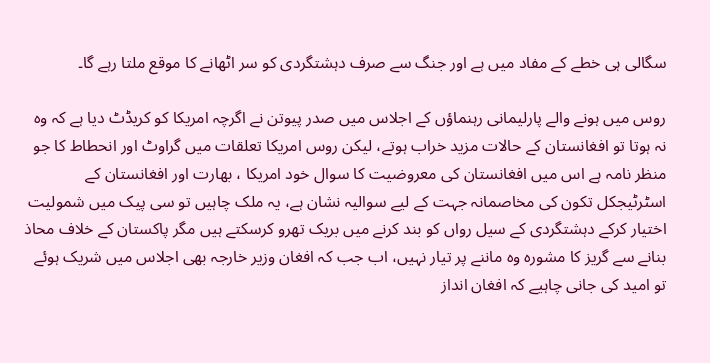سگالی ہی خطے کے مفاد میں ہے اور جنگ سے صرف دہشتگردی کو سر اٹھانے کا موقع ملتا رہے گا۔

روس میں ہونے والے پارلیمانی رہنماؤں کے اجلاس میں صدر پیوتن نے اگرچہ امریکا کو کریڈٹ دیا ہے کہ وہ نہ ہوتا تو افغانستان کے حالات مزید خراب ہوتے، لیکن روس امریکا تعلقات میں گراوٹ اور انحطاط کا جو منظر نامہ ہے اس میں افغانستان کی معروضیت کا سوال خود امریکا ، بھارت اور افغانستان کے اسٹرٹیجکل تکون کی مخاصمانہ جہت کے لیے سوالیہ نشان ہے، یہ ملک چاہیں تو سی پیک میں شمولیت اختیار کرکے دہشتگردی کے سیل رواں کو بند کرنے میں بریک تھرو کرسکتے ہیں مگر پاکستان کے خلاف محاذ بنانے سے گریز کا مشورہ وہ ماننے پر تیار نہیں، اب جب کہ افغان وزیر خارجہ بھی اجلاس میں شریک ہوئے تو امید کی جانی چاہیے کہ افغان انداز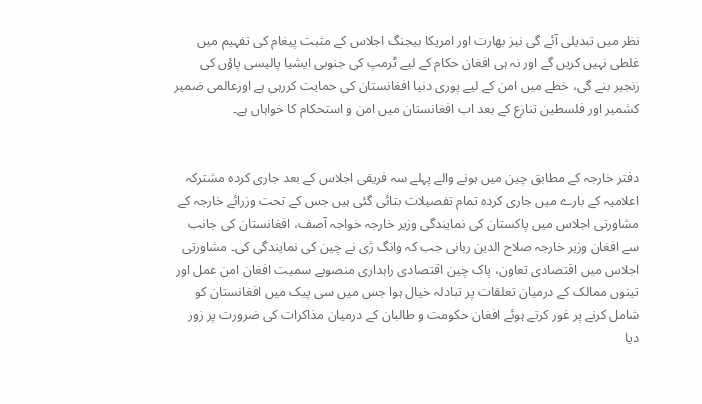نظر میں تبدیلی آئے گی نیز بھارت اور امریکا بیجنگ اجلاس کے مثبت پیغام کی تفہیم میں غلطی نہیں کریں گے اور نہ ہی افغان حکام کے لیے ٹرمپ کی جنوبی ایشیا پالیسی پاؤں کی زنجیر بنے گی، خطے میں امن کے لیے پوری دنیا افغانستان کی حمایت کررہی ہے اورعالمی ضمیر کشمیر اور فلسطین تنازع کے بعد اب افغانستان میں امن و استحکام کا خواہاں ہے۔


دفتر خارجہ کے مطابق چین میں ہونے والے پہلے سہ فریقی اجلاس کے بعد جاری کردہ مشترکہ اعلامیہ کے بارے میں جاری کردہ تمام تفصیلات بتائی گئی ہیں جس کے تحت وزرائے خارجہ کے مشاورتی اجلاس میں پاکستان کی نمایندگی وزیر خارجہ خواجہ آصف، افغانستان کی جانب سے افغان وزیر خارجہ صلاح الدین ربانی جب کہ وانگ ژی نے چین کی نمایندگی کی۔ مشاورتی اجلاس میں اقتصادی تعاون، پاک چین اقتصادی راہداری منصوبے سمیت افغان امن عمل اور تینوں ممالک کے درمیان تعلقات پر تبادلہ خیال ہوا جس میں سی پیک میں افغانستان کو شامل کرنے پر غور کرتے ہوئے افغان حکومت و طالبان کے درمیان مذاکرات کی ضرورت پر زور دیا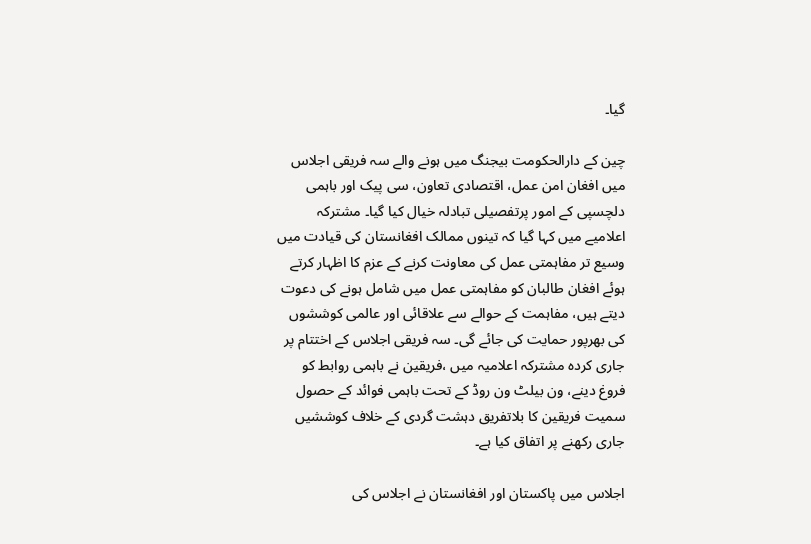گیا۔

چین کے دارالحکومت بیجنگ میں ہونے والے سہ فریقی اجلاس میں افغان امن عمل، اقتصادی تعاون، سی پیک اور باہمی دلچسپی کے امور پرتفصیلی تبادلہ خیال کیا گیا۔ مشترکہ اعلامیے میں کہا گیا کہ تینوں ممالک افغانستان کی قیادت میں وسیع تر مفاہمتی عمل کی معاونت کرنے کے عزم کا اظہار کرتے ہوئے افغان طالبان کو مفاہمتی عمل میں شامل ہونے کی دعوت دیتے ہیں، مفاہمت کے حوالے سے علاقائی اور عالمی کوششوں کی بھرپور حمایت کی جائے گی۔ سہ فریقی اجلاس کے اختتام پر جاری کردہ مشترکہ اعلامیہ میں ،فریقین نے باہمی روابط کو فروغ دینے، ون بیلٹ ون روڈ کے تحت باہمی فوائد کے حصول سمیت فریقین کا بلاتفریق دہشت گردی کے خلاف کوششیں جاری رکھنے پر اتفاق کیا ہے۔

اجلاس میں پاکستان اور افغانستان نے اجلاس کی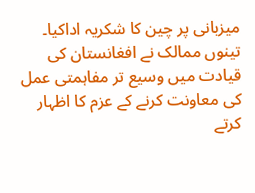میزبانی پر چین کا شکریہ اداکیا۔ تینوں ممالک نے افغانستان کی قیادت میں وسیع تر مفاہمتی عمل کی معاونت کرنے کے عزم کا اظہار کرتے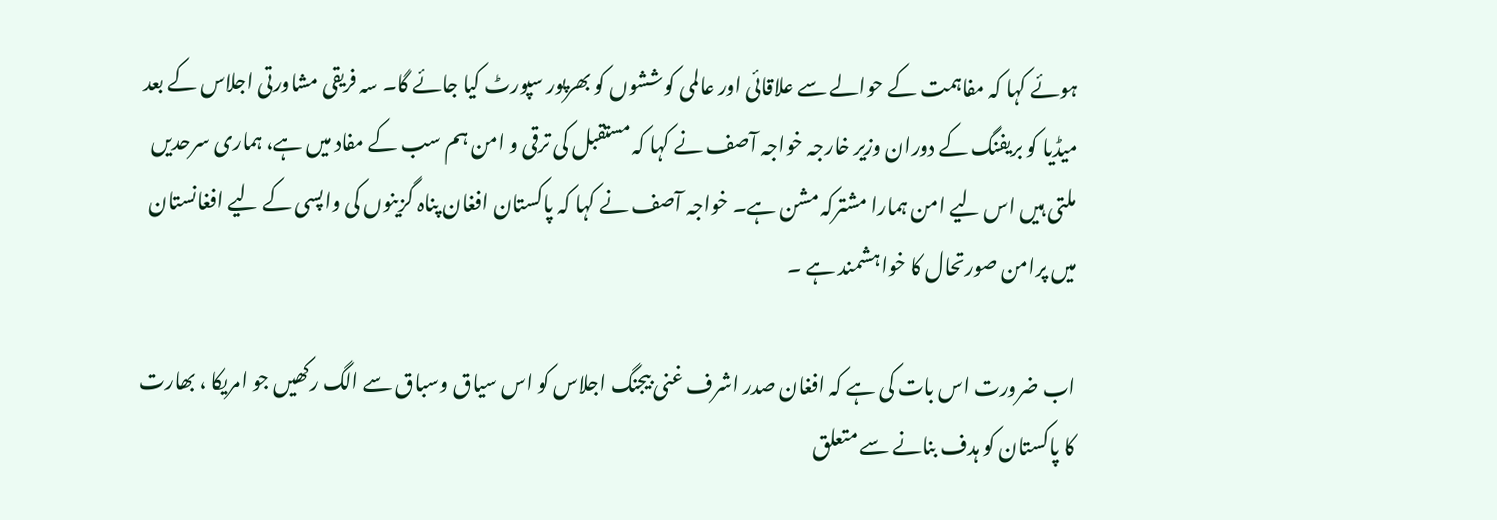ہوئے کہا کہ مفاہمت کے حوالے سے علاقائی اور عالمی کوششوں کو بھرپور سپورٹ کیا جائے گا۔ سہ فریقی مشاورتی اجلاس کے بعد میڈیا کو بریفنگ کے دوران وزیر خارجہ خواجہ آصف نے کہا کہ مستقبل کی ترقی و امن ہم سب کے مفاد میں ہے، ہماری سرحدیں ملتی ہیں اس لیے امن ہمارا مشترکہ مشن ہے۔ خواجہ آصف نے کہا کہ پاکستان افغان پناہ گزینوں کی واپسی کے لیے افغانستان میں پرامن صورتحال کا خواہشمند ہے ۔

اب ضرورت اس بات کی ہے کہ افغان صدر اشرف غنی بیجنگ اجلاس کو اس سیاق وسباق سے الگ رکھیں جو امریکا ، بھارت کا پاکستان کو ہدف بنانے سے متعلق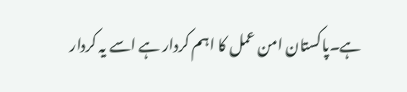ہے۔پاکستان امن عمل کا اہم کردار ہے اسے یہ کردار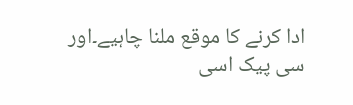ادا کرنے کا موقع ملنا چاہیے۔اور سی پیک اسی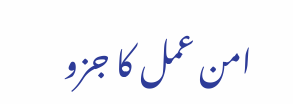امن عمل کا جزو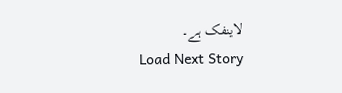لاینفک ہے۔
Load Next Story